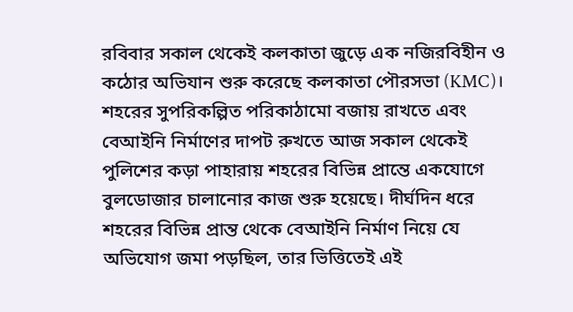রবিবার সকাল থেকেই কলকাতা জুড়ে এক নজিরবিহীন ও কঠোর অভিযান শুরু করেছে কলকাতা পৌরসভা (KMC)। শহরের সুপরিকল্পিত পরিকাঠামো বজায় রাখতে এবং বেআইনি নির্মাণের দাপট রুখতে আজ সকাল থেকেই পুলিশের কড়া পাহারায় শহরের বিভিন্ন প্রান্তে একযোগে বুলডোজার চালানোর কাজ শুরু হয়েছে। দীর্ঘদিন ধরে শহরের বিভিন্ন প্রান্ত থেকে বেআইনি নির্মাণ নিয়ে যে অভিযোগ জমা পড়ছিল, তার ভিত্তিতেই এই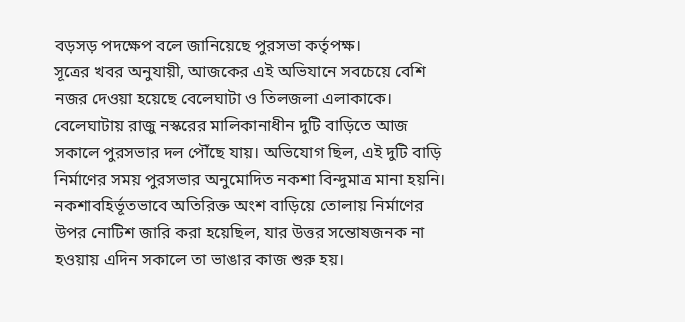বড়সড় পদক্ষেপ বলে জানিয়েছে পুরসভা কর্তৃপক্ষ।
সূত্রের খবর অনুযায়ী, আজকের এই অভিযানে সবচেয়ে বেশি নজর দেওয়া হয়েছে বেলেঘাটা ও তিলজলা এলাকাকে। বেলেঘাটায় রাজু নস্করের মালিকানাধীন দুটি বাড়িতে আজ সকালে পুরসভার দল পৌঁছে যায়। অভিযোগ ছিল, এই দুটি বাড়ি নির্মাণের সময় পুরসভার অনুমোদিত নকশা বিন্দুমাত্র মানা হয়নি। নকশাবহির্ভূতভাবে অতিরিক্ত অংশ বাড়িয়ে তোলায় নির্মাণের উপর নোটিশ জারি করা হয়েছিল, যার উত্তর সন্তোষজনক না হওয়ায় এদিন সকালে তা ভাঙার কাজ শুরু হয়।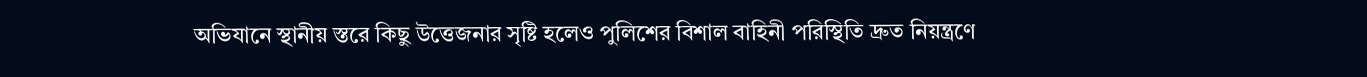অভিযানে স্থানীয় স্তরে কিছু উত্তেজনার সৃষ্টি হলেও পুলিশের বিশাল বাহিনী পরিস্থিতি দ্রুত নিয়ন্ত্রণে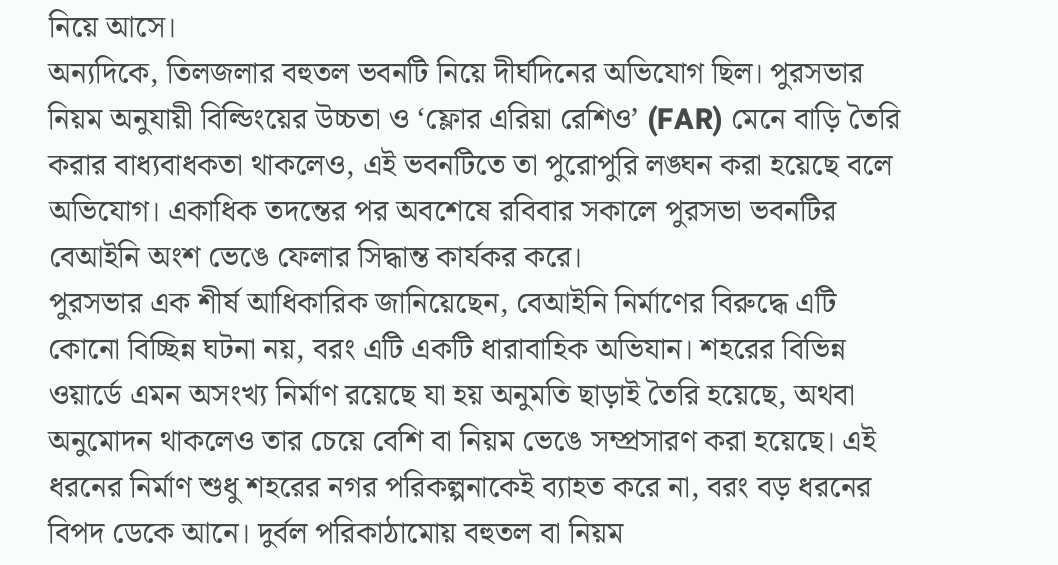নিয়ে আসে।
অন্যদিকে, তিলজলার বহুতল ভবনটি নিয়ে দীর্ঘদিনের অভিযোগ ছিল। পুরসভার নিয়ম অনুযায়ী বিল্ডিংয়ের উচ্চতা ও ‘ফ্লোর এরিয়া রেশিও’ (FAR) মেনে বাড়ি তৈরি করার বাধ্যবাধকতা থাকলেও, এই ভবনটিতে তা পুরোপুরি লঙ্ঘন করা হয়েছে বলে অভিযোগ। একাধিক তদন্তের পর অবশেষে রবিবার সকালে পুরসভা ভবনটির বেআইনি অংশ ভেঙে ফেলার সিদ্ধান্ত কার্যকর করে।
পুরসভার এক শীর্ষ আধিকারিক জানিয়েছেন, বেআইনি নির্মাণের বিরুদ্ধে এটি কোনো বিচ্ছিন্ন ঘটনা নয়, বরং এটি একটি ধারাবাহিক অভিযান। শহরের বিভিন্ন ওয়ার্ডে এমন অসংখ্য নির্মাণ রয়েছে যা হয় অনুমতি ছাড়াই তৈরি হয়েছে, অথবা অনুমোদন থাকলেও তার চেয়ে বেশি বা নিয়ম ভেঙে সম্প্রসারণ করা হয়েছে। এই ধরনের নির্মাণ শুধু শহরের নগর পরিকল্পনাকেই ব্যাহত করে না, বরং বড় ধরনের বিপদ ডেকে আনে। দুর্বল পরিকাঠামোয় বহুতল বা নিয়ম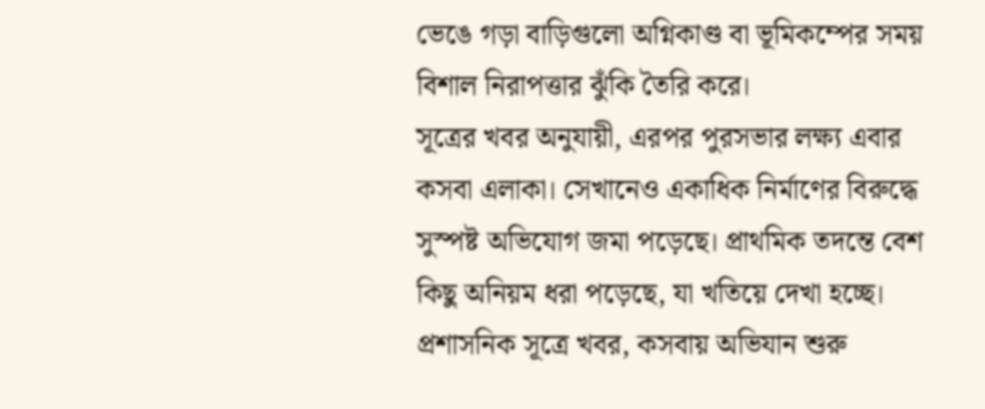ভেঙে গড়া বাড়িগুলো অগ্নিকাণ্ড বা ভূমিকম্পের সময় বিশাল নিরাপত্তার ঝুঁকি তৈরি করে।
সূত্রের খবর অনুযায়ী, এরপর পুরসভার লক্ষ্য এবার কসবা এলাকা। সেখানেও একাধিক নির্মাণের বিরুদ্ধে সুস্পষ্ট অভিযোগ জমা পড়েছে। প্রাথমিক তদন্তে বেশ কিছু অনিয়ম ধরা পড়েছে, যা খতিয়ে দেখা হচ্ছে। প্রশাসনিক সূত্রে খবর, কসবায় অভিযান শুরু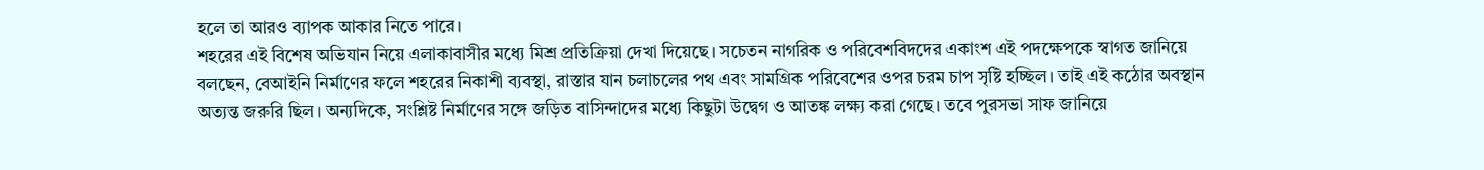হলে তা আরও ব্যাপক আকার নিতে পারে।
শহরের এই বিশেষ অভিযান নিয়ে এলাকাবাসীর মধ্যে মিশ্র প্রতিক্রিয়া দেখা দিয়েছে। সচেতন নাগরিক ও পরিবেশবিদদের একাংশ এই পদক্ষেপকে স্বাগত জানিয়ে বলছেন, বেআইনি নির্মাণের ফলে শহরের নিকাশী ব্যবস্থা, রাস্তার যান চলাচলের পথ এবং সামগ্রিক পরিবেশের ওপর চরম চাপ সৃষ্টি হচ্ছিল। তাই এই কঠোর অবস্থান অত্যন্ত জরুরি ছিল। অন্যদিকে, সংশ্লিষ্ট নির্মাণের সঙ্গে জড়িত বাসিন্দাদের মধ্যে কিছুটা উদ্বেগ ও আতঙ্ক লক্ষ্য করা গেছে। তবে পুরসভা সাফ জানিয়ে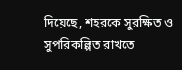দিয়েছে, শহরকে সুরক্ষিত ও সুপরিকল্পিত রাখতে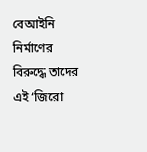বেআইনি নির্মাণের বিরুদ্ধে তাদের এই ‘জিরো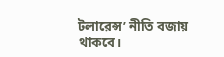টলারেন্স’ নীতি বজায় থাকবে।